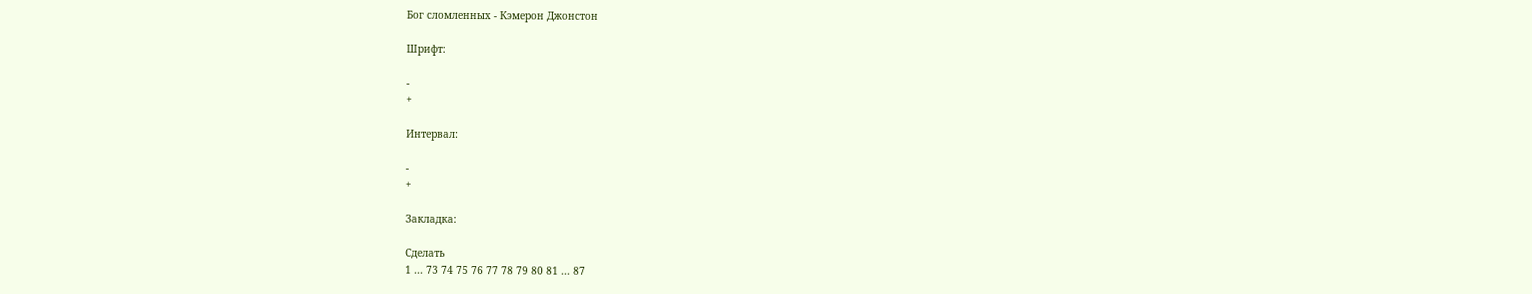Бог сломленных - Кэмерон Джонстон

Шрифт:

-
+

Интервал:

-
+

Закладка:

Сделать
1 ... 73 74 75 76 77 78 79 80 81 ... 87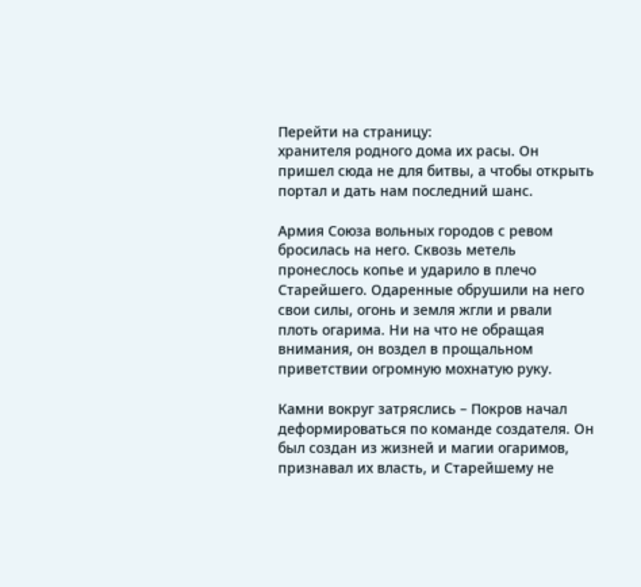Перейти на страницу:
хранителя родного дома их расы. Он пришел сюда не для битвы, а чтобы открыть портал и дать нам последний шанс.

Армия Союза вольных городов с ревом бросилась на него. Сквозь метель пронеслось копье и ударило в плечо Старейшего. Одаренные обрушили на него свои силы, огонь и земля жгли и рвали плоть огарима. Ни на что не обращая внимания, он воздел в прощальном приветствии огромную мохнатую руку.

Камни вокруг затряслись – Покров начал деформироваться по команде создателя. Он был создан из жизней и магии огаримов, признавал их власть, и Старейшему не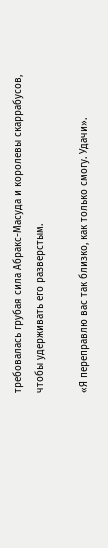требовалась грубая сила Абракс-Масуда и королевы скаррабусов, чтобы удерживать его разверстым.

«Я переправлю вас так близко, как только смогу. Удачи».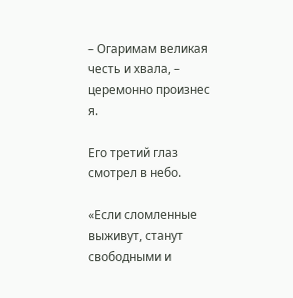– Огаримам великая честь и хвала, – церемонно произнес я.

Его третий глаз смотрел в небо.

«Если сломленные выживут, станут свободными и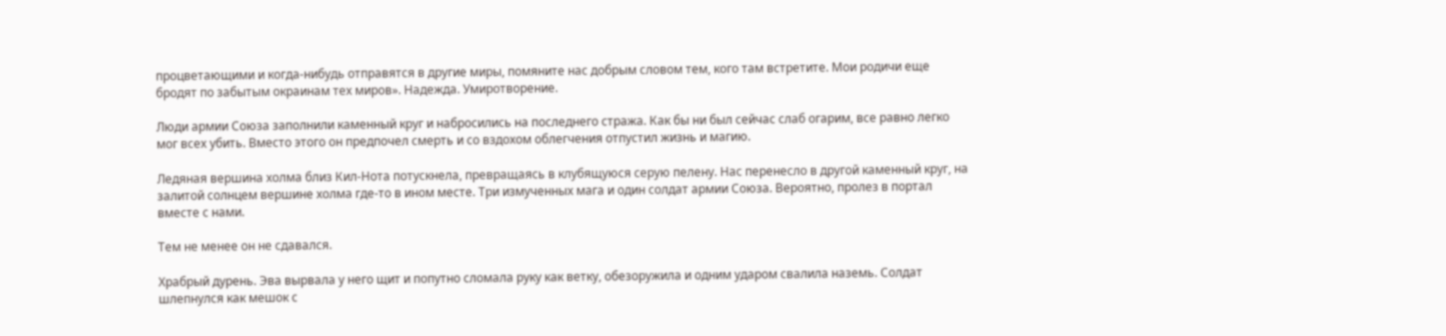процветающими и когда-нибудь отправятся в другие миры, помяните нас добрым словом тем, кого там встретите. Мои родичи еще бродят по забытым окраинам тех миров». Надежда. Умиротворение.

Люди армии Союза заполнили каменный круг и набросились на последнего стража. Как бы ни был сейчас слаб огарим, все равно легко мог всех убить. Вместо этого он предпочел смерть и со вздохом облегчения отпустил жизнь и магию.

Ледяная вершина холма близ Кил-Нота потускнела, превращаясь в клубящуюся серую пелену. Нас перенесло в другой каменный круг, на залитой солнцем вершине холма где-то в ином месте. Три измученных мага и один солдат армии Союза. Вероятно, пролез в портал вместе с нами.

Тем не менее он не сдавался.

Храбрый дурень. Эва вырвала у него щит и попутно сломала руку как ветку, обезоружила и одним ударом свалила наземь. Солдат шлепнулся как мешок с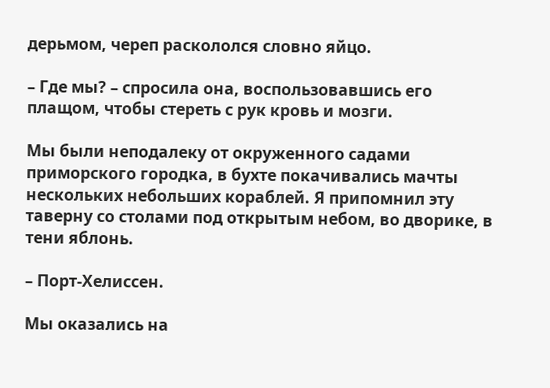дерьмом, череп раскололся словно яйцо.

– Где мы? – спросила она, воспользовавшись его плащом, чтобы стереть с рук кровь и мозги.

Мы были неподалеку от окруженного садами приморского городка, в бухте покачивались мачты нескольких небольших кораблей. Я припомнил эту таверну со столами под открытым небом, во дворике, в тени яблонь.

– Порт-Хелиссен.

Мы оказались на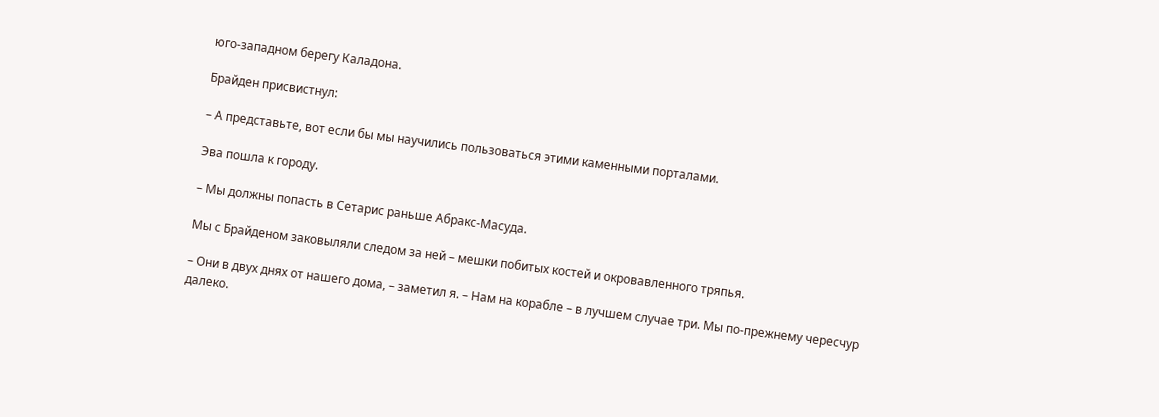юго-западном берегу Каладона.

Брайден присвистнул:

– А представьте, вот если бы мы научились пользоваться этими каменными порталами.

Эва пошла к городу.

– Мы должны попасть в Сетарис раньше Абракс-Масуда.

Мы с Брайденом заковыляли следом за ней – мешки побитых костей и окровавленного тряпья.

– Они в двух днях от нашего дома, – заметил я. – Нам на корабле – в лучшем случае три. Мы по-прежнему чересчур далеко.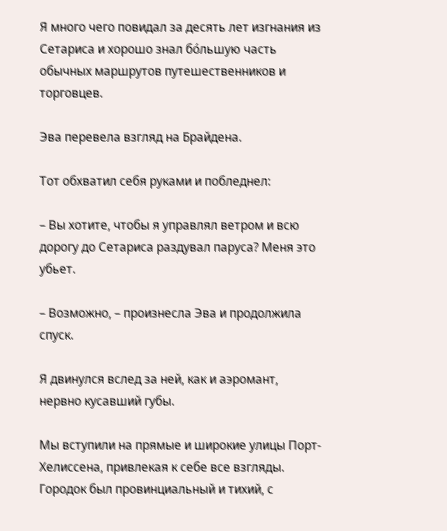Я много чего повидал за десять лет изгнания из Сетариса и хорошо знал бо́льшую часть обычных маршрутов путешественников и торговцев.

Эва перевела взгляд на Брайдена.

Тот обхватил себя руками и побледнел:

– Вы хотите, чтобы я управлял ветром и всю дорогу до Сетариса раздувал паруса? Меня это убьет.

– Возможно, – произнесла Эва и продолжила спуск.

Я двинулся вслед за ней, как и аэромант, нервно кусавший губы.

Мы вступили на прямые и широкие улицы Порт-Хелиссена, привлекая к себе все взгляды. Городок был провинциальный и тихий, с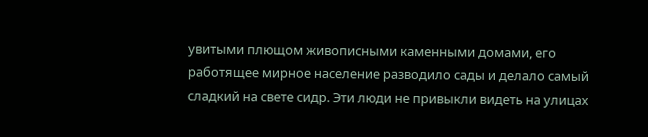увитыми плющом живописными каменными домами, его работящее мирное население разводило сады и делало самый сладкий на свете сидр. Эти люди не привыкли видеть на улицах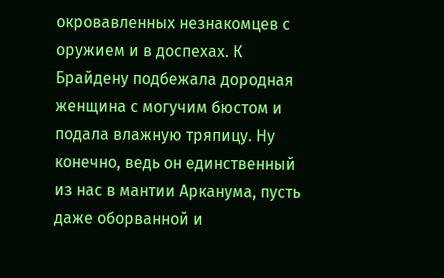окровавленных незнакомцев с оружием и в доспехах. К Брайдену подбежала дородная женщина с могучим бюстом и подала влажную тряпицу. Ну конечно, ведь он единственный из нас в мантии Арканума, пусть даже оборванной и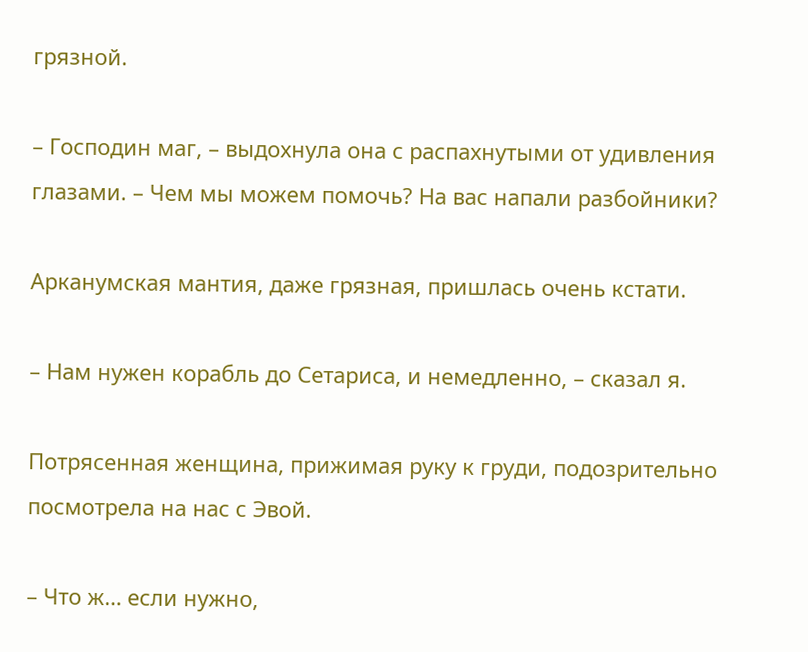грязной.

– Господин маг, – выдохнула она с распахнутыми от удивления глазами. – Чем мы можем помочь? На вас напали разбойники?

Арканумская мантия, даже грязная, пришлась очень кстати.

– Нам нужен корабль до Сетариса, и немедленно, – сказал я.

Потрясенная женщина, прижимая руку к груди, подозрительно посмотрела на нас с Эвой.

– Что ж… если нужно,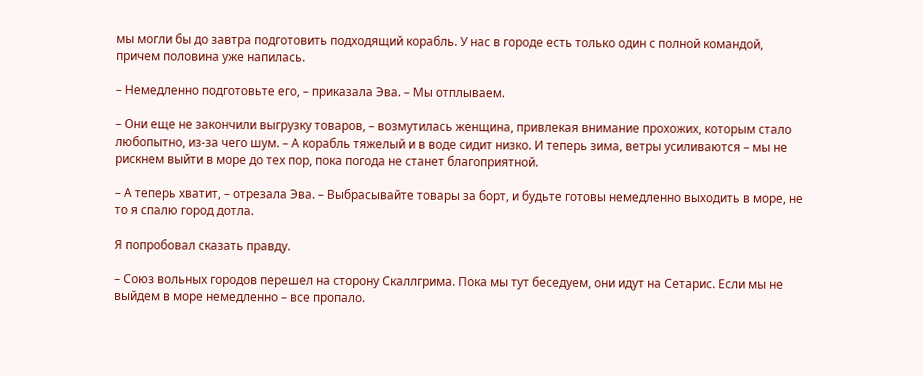мы могли бы до завтра подготовить подходящий корабль. У нас в городе есть только один с полной командой, причем половина уже напилась.

– Немедленно подготовьте его, – приказала Эва. – Мы отплываем.

– Они еще не закончили выгрузку товаров, – возмутилась женщина, привлекая внимание прохожих, которым стало любопытно, из-за чего шум. – А корабль тяжелый и в воде сидит низко. И теперь зима, ветры усиливаются – мы не рискнем выйти в море до тех пор, пока погода не станет благоприятной.

– А теперь хватит, – отрезала Эва. – Выбрасывайте товары за борт, и будьте готовы немедленно выходить в море, не то я спалю город дотла.

Я попробовал сказать правду.

– Союз вольных городов перешел на сторону Скаллгрима. Пока мы тут беседуем, они идут на Сетарис. Если мы не выйдем в море немедленно – все пропало.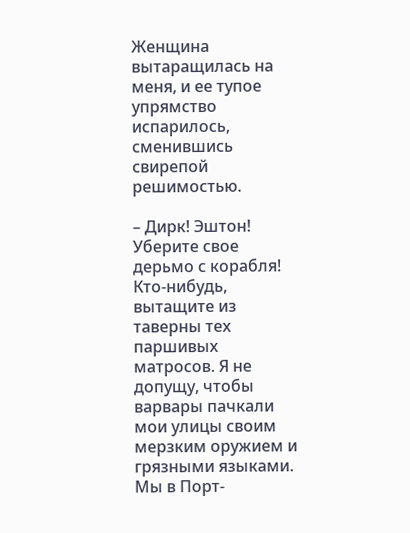Женщина вытаращилась на меня, и ее тупое упрямство испарилось, сменившись свирепой решимостью.

– Дирк! Эштон! Уберите свое дерьмо с корабля! Кто-нибудь, вытащите из таверны тех паршивых матросов. Я не допущу, чтобы варвары пачкали мои улицы своим мерзким оружием и грязными языками. Мы в Порт-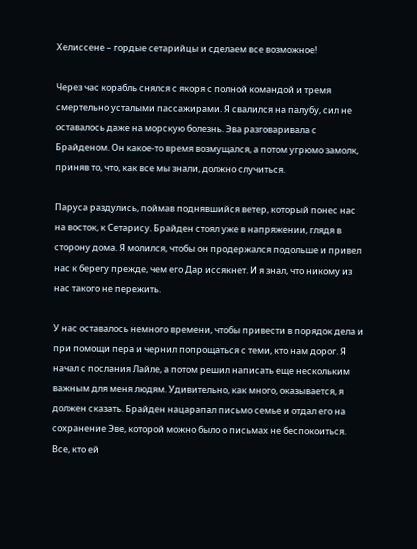Хелиссене – гордые сетарийцы и сделаем все возможное!

Через час корабль снялся с якоря с полной командой и тремя смертельно усталыми пассажирами. Я свалился на палубу, сил не оставалось даже на морскую болезнь. Эва разговаривала с Брайденом. Он какое-то время возмущался, а потом угрюмо замолк, приняв то, что, как все мы знали, должно случиться.

Паруса раздулись, поймав поднявшийся ветер, который понес нас на восток, к Сетарису. Брайден стоял уже в напряжении, глядя в сторону дома. Я молился, чтобы он продержался подольше и привел нас к берегу прежде, чем его Дар иссякнет. И я знал, что никому из нас такого не пережить.

У нас оставалось немного времени, чтобы привести в порядок дела и при помощи пера и чернил попрощаться с теми, кто нам дорог. Я начал с послания Лайле, а потом решил написать еще нескольким важным для меня людям. Удивительно, как много, оказывается, я должен сказать. Брайден нацарапал письмо семье и отдал его на сохранение Эве, которой можно было о письмах не беспокоиться. Все, кто ей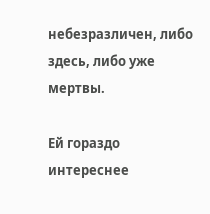небезразличен, либо здесь, либо уже мертвы.

Ей гораздо интереснее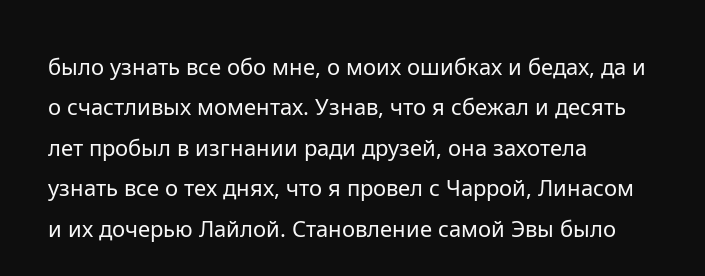было узнать все обо мне, о моих ошибках и бедах, да и о счастливых моментах. Узнав, что я сбежал и десять лет пробыл в изгнании ради друзей, она захотела узнать все о тех днях, что я провел с Чаррой, Линасом и их дочерью Лайлой. Становление самой Эвы было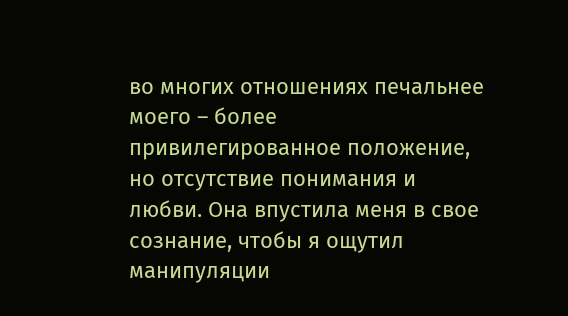во многих отношениях печальнее моего – более привилегированное положение, но отсутствие понимания и любви. Она впустила меня в свое сознание, чтобы я ощутил манипуляции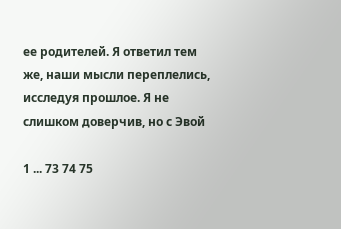ее родителей. Я ответил тем же, наши мысли переплелись, исследуя прошлое. Я не слишком доверчив, но с Эвой

1 ... 73 74 75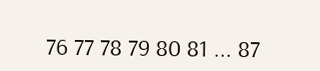76 77 78 79 80 81 ... 87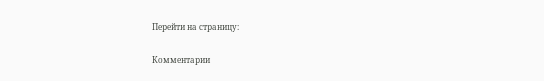Перейти на страницу:

Комментарии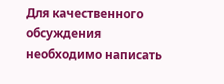Для качественного обсуждения необходимо написать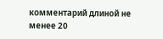комментарий длиной не менее 20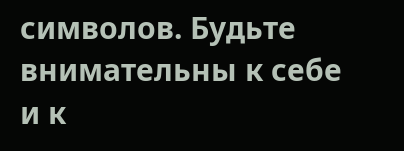символов. Будьте внимательны к себе и к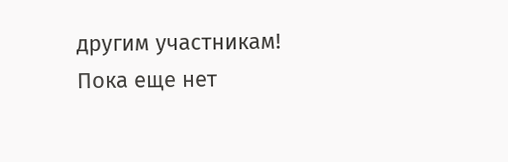другим участникам!
Пока еще нет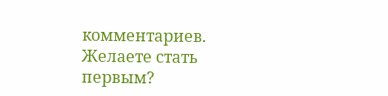комментариев. Желаете стать первым?